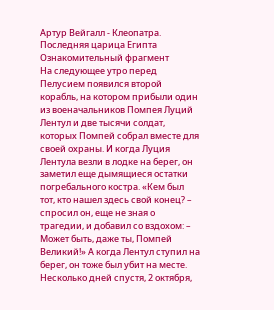Артур Вейгалл - Клеопатра. Последняя царица Египта
Ознакомительный фрагмент
На следующее утро перед Пелусием появился второй корабль, на котором прибыли один из военачальников Помпея Луций Лентул и две тысячи солдат, которых Помпей собрал вместе для своей охраны. И когда Луция Лентула везли в лодке на берег, он заметил еще дымящиеся остатки погребального костра. «Кем был тот, кто нашел здесь свой конец? – спросил он, еще не зная о трагедии, и добавил со вздохом: – Может быть, даже ты, Помпей Великий!» А когда Лентул ступил на берег, он тоже был убит на месте.
Несколько дней спустя, 2 октября,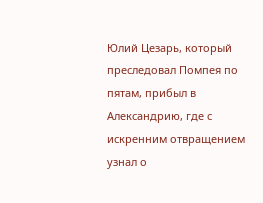Юлий Цезарь, который преследовал Помпея по пятам, прибыл в Александрию, где с искренним отвращением узнал о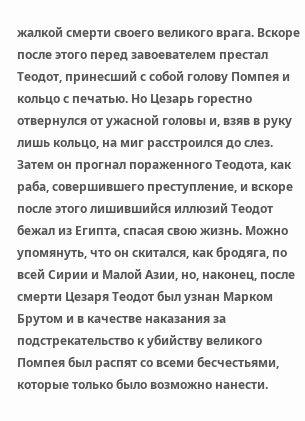жалкой смерти своего великого врага. Вскоре после этого перед завоевателем престал Теодот, принесший с собой голову Помпея и кольцо с печатью. Но Цезарь горестно отвернулся от ужасной головы и, взяв в руку лишь кольцо, на миг расстроился до слез. Затем он прогнал пораженного Теодота, как раба, совершившего преступление, и вскоре после этого лишившийся иллюзий Теодот бежал из Египта, спасая свою жизнь. Можно упомянуть, что он скитался, как бродяга, по всей Сирии и Малой Азии, но, наконец, после смерти Цезаря Теодот был узнан Марком Брутом и в качестве наказания за подстрекательство к убийству великого Помпея был распят со всеми бесчестьями, которые только было возможно нанести.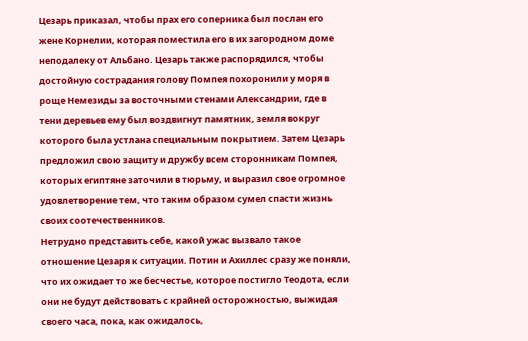Цезарь приказал, чтобы прах его соперника был послан его жене Корнелии, которая поместила его в их загородном доме неподалеку от Альбано. Цезарь также распорядился, чтобы достойную сострадания голову Помпея похоронили у моря в роще Немезиды за восточными стенами Александрии, где в тени деревьев ему был воздвигнут памятник, земля вокруг которого была устлана специальным покрытием. Затем Цезарь предложил свою защиту и дружбу всем сторонникам Помпея, которых египтяне заточили в тюрьму, и выразил свое огромное удовлетворение тем, что таким образом сумел спасти жизнь своих соотечественников.
Нетрудно представить себе, какой ужас вызвало такое отношение Цезаря к ситуации. Потин и Ахиллес сразу же поняли, что их ожидает то же бесчестье, которое постигло Теодота, если они не будут действовать с крайней осторожностью, выжидая своего часа, пока, как ожидалось,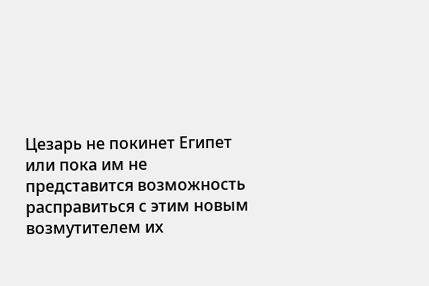Цезарь не покинет Египет или пока им не представится возможность расправиться с этим новым возмутителем их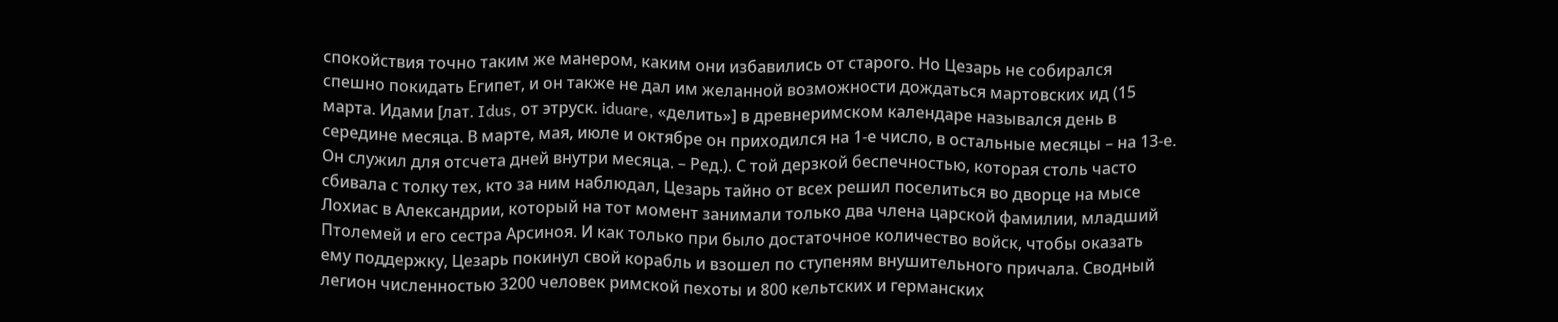спокойствия точно таким же манером, каким они избавились от старого. Но Цезарь не собирался спешно покидать Египет, и он также не дал им желанной возможности дождаться мартовских ид (15 марта. Идами [лат. Idus, от этруск. iduare, «делить»] в древнеримском календаре назывался день в середине месяца. В марте, мая, июле и октябре он приходился на 1-е число, в остальные месяцы – на 13-е. Он служил для отсчета дней внутри месяца. – Ред.). С той дерзкой беспечностью, которая столь часто сбивала с толку тех, кто за ним наблюдал, Цезарь тайно от всех решил поселиться во дворце на мысе Лохиас в Александрии, который на тот момент занимали только два члена царской фамилии, младший Птолемей и его сестра Арсиноя. И как только при было достаточное количество войск, чтобы оказать ему поддержку, Цезарь покинул свой корабль и взошел по ступеням внушительного причала. Сводный легион численностью 3200 человек римской пехоты и 800 кельтских и германских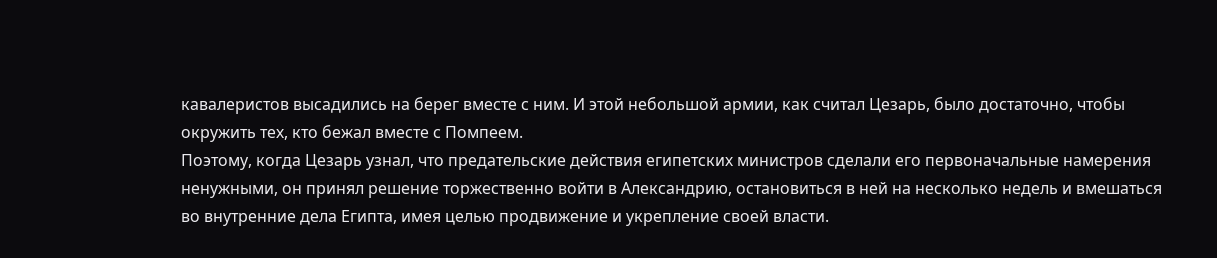кавалеристов высадились на берег вместе с ним. И этой небольшой армии, как считал Цезарь, было достаточно, чтобы окружить тех, кто бежал вместе с Помпеем.
Поэтому, когда Цезарь узнал, что предательские действия египетских министров сделали его первоначальные намерения ненужными, он принял решение торжественно войти в Александрию, остановиться в ней на несколько недель и вмешаться во внутренние дела Египта, имея целью продвижение и укрепление своей власти.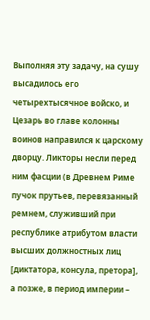Выполняя эту задачу, на сушу высадилось его четырехтысячное войско, и Цезарь во главе колонны воинов направился к царскому дворцу. Ликторы несли перед ним фасции (в Древнем Риме пучок прутьев, перевязанный ремнем, служивший при республике атрибутом власти высших должностных лиц [диктатора, консула, претора], а позже, в период империи –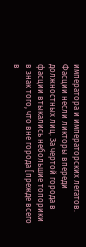императора и императорских легатов. Фасции несли ликторы впереди должностных лиц. За чертой города в фасции втыкались небольшие топорики в знак того, что вне города [прежде всего в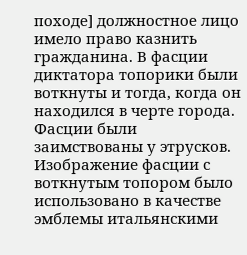походе] должностное лицо имело право казнить гражданина. В фасции диктатора топорики были воткнуты и тогда, когда он находился в черте города. Фасции были заимствованы у этрусков. Изображение фасции с воткнутым топором было использовано в качестве эмблемы итальянскими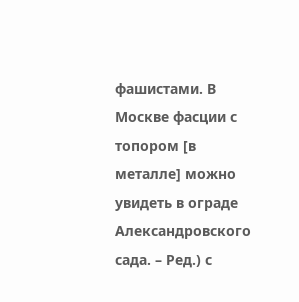фашистами. В Москве фасции с топором [в металле] можно увидеть в ограде Александровского сада. – Ред.) с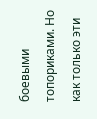боевыми топориками. Но как только эти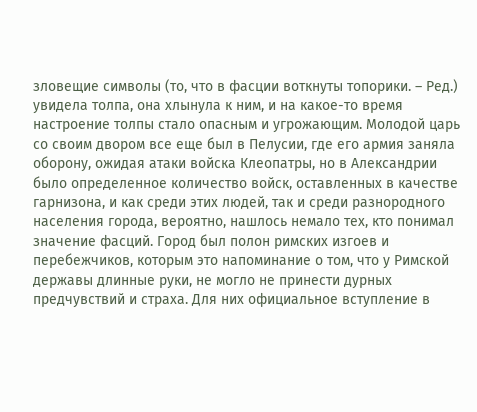зловещие символы (то, что в фасции воткнуты топорики. – Ред.) увидела толпа, она хлынула к ним, и на какое-то время настроение толпы стало опасным и угрожающим. Молодой царь со своим двором все еще был в Пелусии, где его армия заняла оборону, ожидая атаки войска Клеопатры, но в Александрии было определенное количество войск, оставленных в качестве гарнизона, и как среди этих людей, так и среди разнородного населения города, вероятно, нашлось немало тех, кто понимал значение фасций. Город был полон римских изгоев и перебежчиков, которым это напоминание о том, что у Римской державы длинные руки, не могло не принести дурных предчувствий и страха. Для них официальное вступление в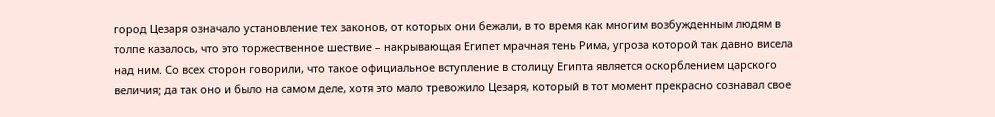город Цезаря означало установление тех законов, от которых они бежали, в то время как многим возбужденным людям в толпе казалось, что это торжественное шествие – накрывающая Египет мрачная тень Рима, угроза которой так давно висела над ним. Со всех сторон говорили, что такое официальное вступление в столицу Египта является оскорблением царского величия; да так оно и было на самом деле, хотя это мало тревожило Цезаря, который в тот момент прекрасно сознавал свое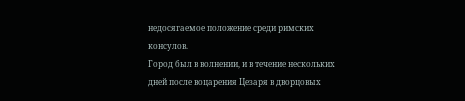недосягаемое положение среди римских консулов.
Город был в волнении, и в течение нескольких дней после воцарения Цезаря в дворцовых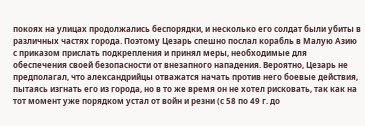покоях на улицах продолжались беспорядки, и несколько его солдат были убиты в различных частях города. Поэтому Цезарь спешно послал корабль в Малую Азию с приказом прислать подкрепления и принял меры, необходимые для обеспечения своей безопасности от внезапного нападения. Вероятно, Цезарь не предполагал, что александрийцы отважатся начать против него боевые действия, пытаясь изгнать его из города, но в то же время он не хотел рисковать, так как на тот момент уже порядком устал от войн и резни (с 58 по 49 г. до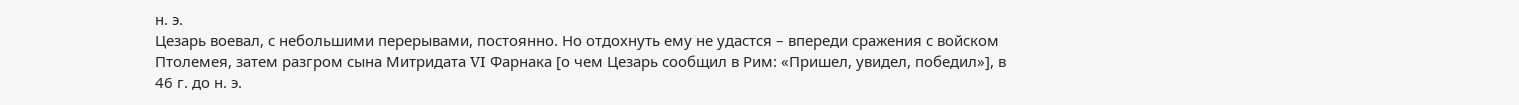н. э.
Цезарь воевал, с небольшими перерывами, постоянно. Но отдохнуть ему не удастся – впереди сражения с войском Птолемея, затем разгром сына Митридата VI Фарнака [о чем Цезарь сообщил в Рим: «Пришел, увидел, победил»], в 46 г. до н. э.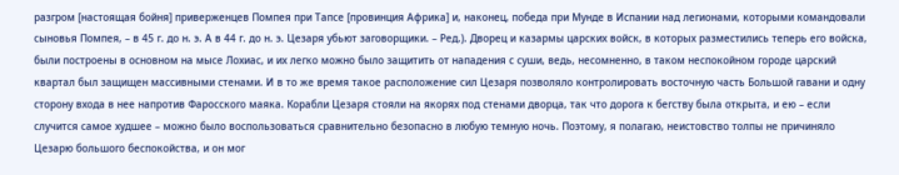разгром [настоящая бойня] приверженцев Помпея при Тапсе [провинция Африка] и, наконец, победа при Мунде в Испании над легионами, которыми командовали сыновья Помпея, – в 45 г. до н. э. А в 44 г. до н. э. Цезаря убьют заговорщики. – Ред.). Дворец и казармы царских войск, в которых разместились теперь его войска, были построены в основном на мысе Лохиас, и их легко можно было защитить от нападения с суши, ведь, несомненно, в таком неспокойном городе царский квартал был защищен массивными стенами. И в то же время такое расположение сил Цезаря позволяло контролировать восточную часть Большой гавани и одну сторону входа в нее напротив Фаросского маяка. Корабли Цезаря стояли на якорях под стенами дворца, так что дорога к бегству была открыта, и ею – если случится самое худшее – можно было воспользоваться сравнительно безопасно в любую темную ночь. Поэтому, я полагаю, неистовство толпы не причиняло Цезарю большого беспокойства, и он мог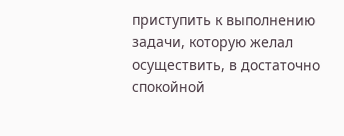приступить к выполнению задачи, которую желал осуществить, в достаточно спокойной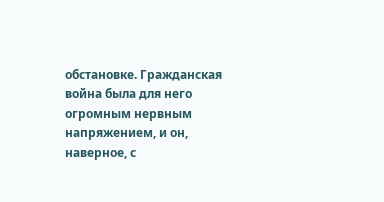обстановке. Гражданская война была для него огромным нервным напряжением, и он, наверное, с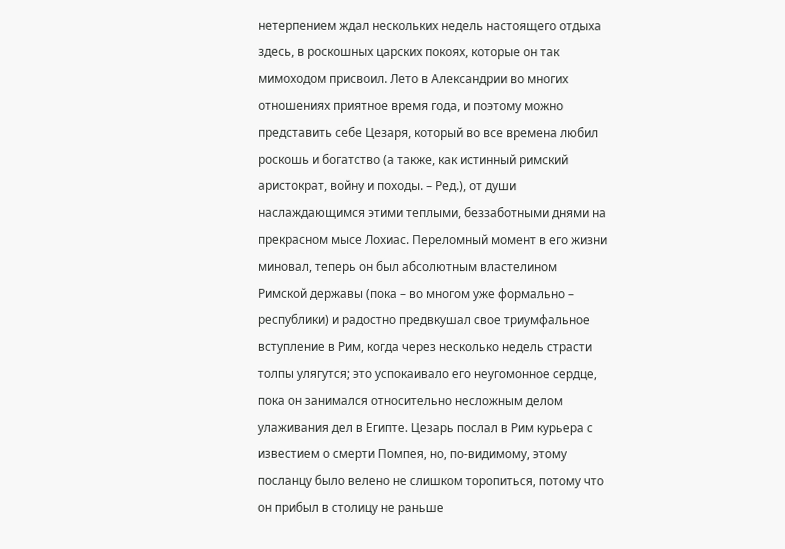нетерпением ждал нескольких недель настоящего отдыха здесь, в роскошных царских покоях, которые он так мимоходом присвоил. Лето в Александрии во многих отношениях приятное время года, и поэтому можно представить себе Цезаря, который во все времена любил роскошь и богатство (а также, как истинный римский аристократ, войну и походы. – Ред.), от души наслаждающимся этими теплыми, беззаботными днями на прекрасном мысе Лохиас. Переломный момент в его жизни миновал, теперь он был абсолютным властелином Римской державы (пока – во многом уже формально – республики) и радостно предвкушал свое триумфальное вступление в Рим, когда через несколько недель страсти толпы улягутся; это успокаивало его неугомонное сердце, пока он занимался относительно несложным делом улаживания дел в Египте. Цезарь послал в Рим курьера с известием о смерти Помпея, но, по-видимому, этому посланцу было велено не слишком торопиться, потому что он прибыл в столицу не раньше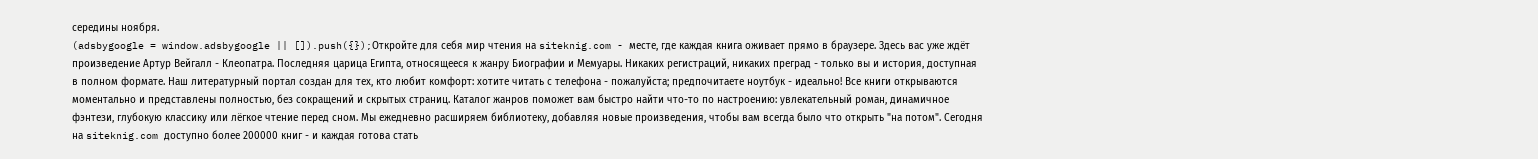середины ноября.
(adsbygoogle = window.adsbygoogle || []).push({});Откройте для себя мир чтения на siteknig.com - месте, где каждая книга оживает прямо в браузере. Здесь вас уже ждёт произведение Артур Вейгалл - Клеопатра. Последняя царица Египта, относящееся к жанру Биографии и Мемуары. Никаких регистраций, никаких преград - только вы и история, доступная в полном формате. Наш литературный портал создан для тех, кто любит комфорт: хотите читать с телефона - пожалуйста; предпочитаете ноутбук - идеально! Все книги открываются моментально и представлены полностью, без сокращений и скрытых страниц. Каталог жанров поможет вам быстро найти что-то по настроению: увлекательный роман, динамичное фэнтези, глубокую классику или лёгкое чтение перед сном. Мы ежедневно расширяем библиотеку, добавляя новые произведения, чтобы вам всегда было что открыть "на потом". Сегодня на siteknig.com доступно более 200000 книг - и каждая готова стать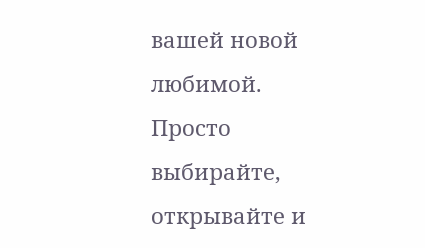вашей новой любимой. Просто выбирайте, открывайте и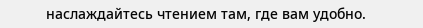наслаждайтесь чтением там, где вам удобно.